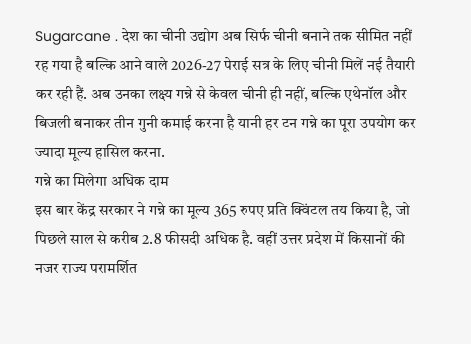Sugarcane . देश का चीनी उद्योग अब सिर्फ चीनी बनाने तक सीमित नहीं रह गया है बल्कि आने वाले 2026-27 पेराई सत्र के लिए चीनी मिलें नई तैयारी कर रही हैं. अब उनका लक्ष्य गन्ने से केवल चीनी ही नहीं, बल्कि एथेनॉल और बिजली बनाकर तीन गुनी कमाई करना है यानी हर टन गन्ने का पूरा उपयोग कर ज्यादा मूल्य हासिल करना.
गन्ने का मिलेगा अधिक दाम
इस बार केंद्र सरकार ने गन्ने का मूल्य 365 रुपए प्रति क्विंटल तय किया है, जो पिछले साल से करीब 2.8 फीसदी अधिक है. वहीं उत्तर प्रदेश में किसानों की नजर राज्य परामर्शित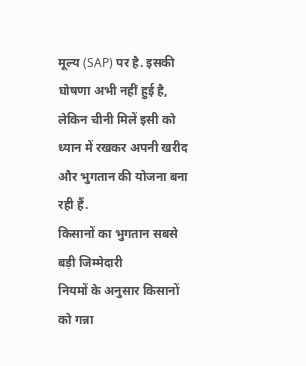मूल्य (SAP) पर है. इसकी घोषणा अभी नहीं हुई है, लेकिन चीनी मिलें इसी को ध्यान में रखकर अपनी खरीद और भुगतान की योजना बना रही हैं.
किसानों का भुगतान सबसे बड़ी जिम्मेदारी
नियमों के अनुसार किसानों को गन्ना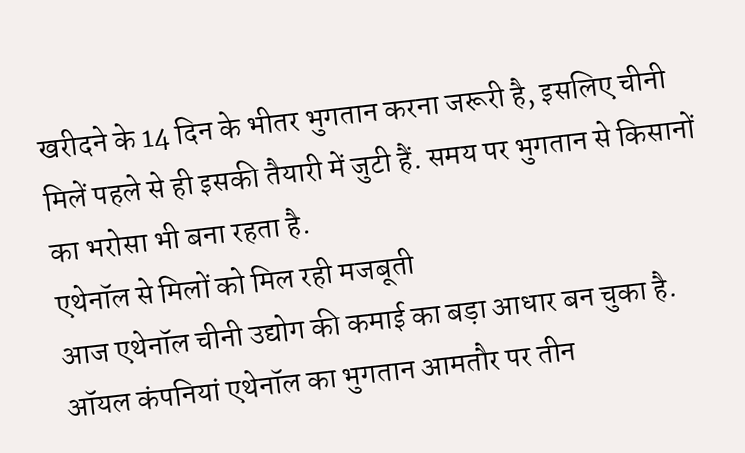खरीदने के 14 दिन के भीतर भुगतान करना जरूरी है, इसलिए चीनी मिलें पहले से ही इसकी तैयारी में जुटी हैं. समय पर भुगतान से किसानों का भरोसा भी बना रहता है.
एथेनॉल से मिलों को मिल रही मजबूती
आज एथेनॉल चीनी उद्योग की कमाई का बड़ा आधार बन चुका है. ऑयल कंपनियां एथेनॉल का भुगतान आमतौर पर तीन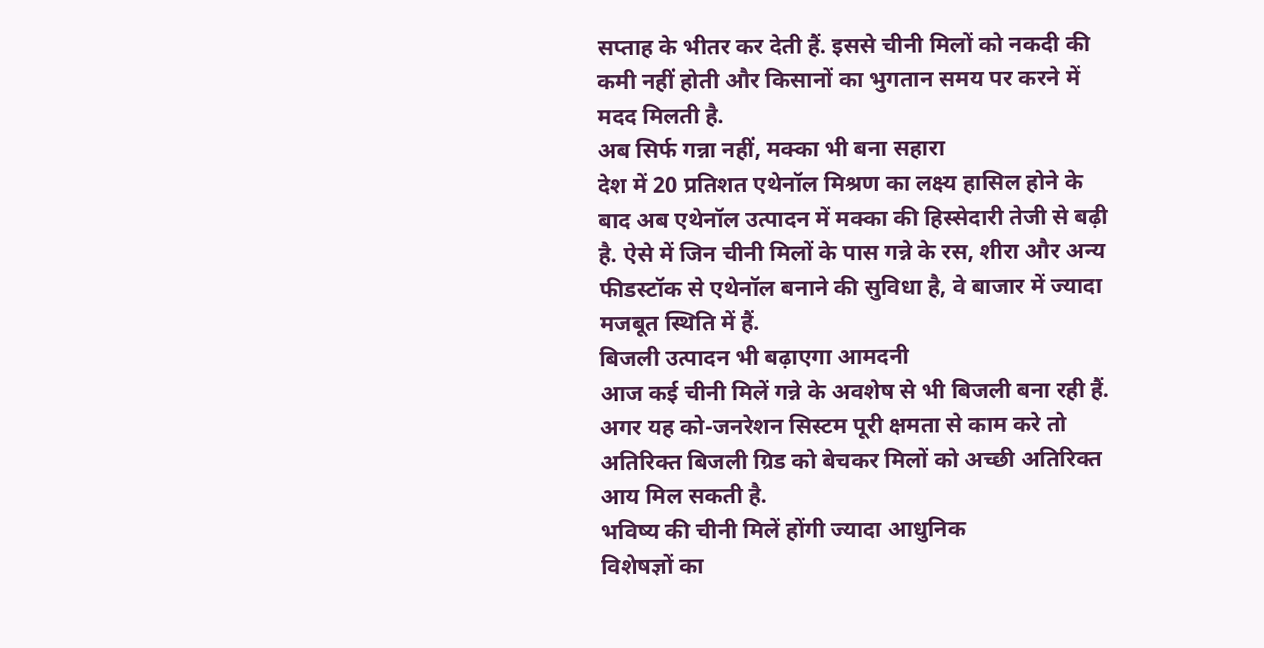सप्ताह के भीतर कर देती हैं. इससे चीनी मिलों को नकदी की कमी नहीं होती और किसानों का भुगतान समय पर करने में मदद मिलती है.
अब सिर्फ गन्ना नहीं, मक्का भी बना सहारा
देश में 20 प्रतिशत एथेनॉल मिश्रण का लक्ष्य हासिल होने के बाद अब एथेनॉल उत्पादन में मक्का की हिस्सेदारी तेजी से बढ़ी है. ऐसे में जिन चीनी मिलों के पास गन्ने के रस, शीरा और अन्य फीडस्टॉक से एथेनॉल बनाने की सुविधा है, वे बाजार में ज्यादा मजबूत स्थिति में हैं.
बिजली उत्पादन भी बढ़ाएगा आमदनी
आज कई चीनी मिलें गन्ने के अवशेष से भी बिजली बना रही हैं. अगर यह को-जनरेशन सिस्टम पूरी क्षमता से काम करे तो अतिरिक्त बिजली ग्रिड को बेचकर मिलों को अच्छी अतिरिक्त आय मिल सकती है.
भविष्य की चीनी मिलें होंगी ज्यादा आधुनिक
विशेषज्ञों का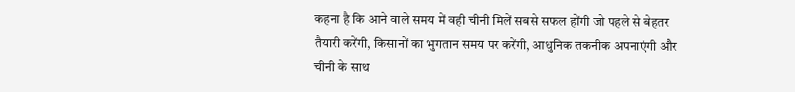कहना है कि आने वाले समय में वही चीनी मिलें सबसे सफल होंगी जो पहले से बेहतर तैयारी करेंगी, किसानों का भुगतान समय पर करेंगी, आधुनिक तकनीक अपनाएंगी और चीनी के साथ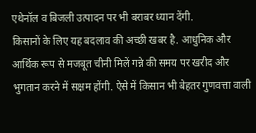एथेनॉल व बिजली उत्पादन पर भी बराबर ध्यान देंगी.
किसानों के लिए यह बदलाव की अच्छी खबर है. आधुनिक और आर्थिक रूप से मजबूत चीनी मिलें गन्ने की समय पर खरीद और भुगतान करने में सक्षम होंगी. ऐसे में किसान भी बेहतर गुणवत्ता वाली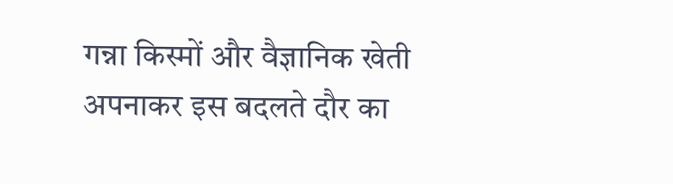गन्ना किस्मों और वैज्ञानिक खेती अपनाकर इस बदलते दौर का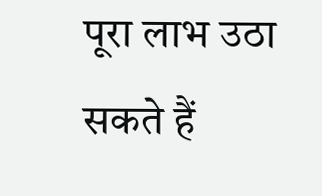पूरा लाभ उठा सकते हैं